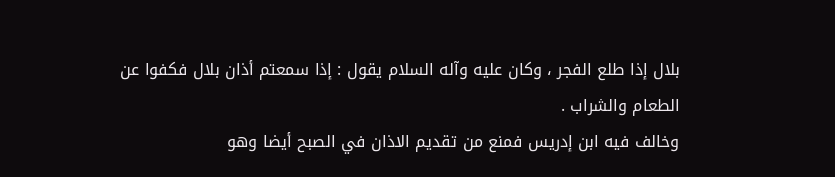بلال إذا طلع الفجر ، وكان عليه وآله السلام يقول : إذا سمعتم أذان بلال فكفوا عن
الطعام والشراب .
وخالف فيه ابن إدريس فمنع من تقديم الاذان في الصبح أيضا وهو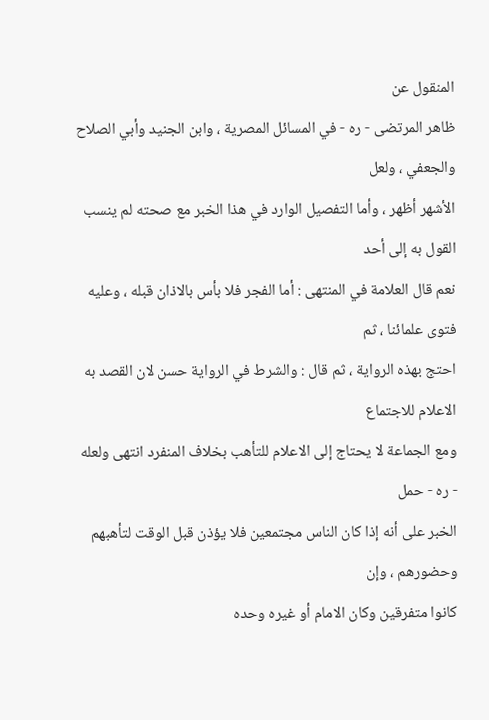المنقول عن
ظاهر المرتضى - ره - في المسائل المصرية ، وابن الجنيد وأبي الصلاح والجعفي ، ولعل
الأشهر أظهر ، وأما التفصيل الوارد في هذا الخبر مع صحته لم ينسب القول به إلى أحد
نعم قال العلامة في المنتهى : أما الفجر فلا بأس بالاذان قبله ، وعليه فتوى علمائنا ، ثم
احتج بهذه الرواية ، ثم قال : والشرط في الرواية حسن لان القصد به الاعلام للاجتماع
ومع الجماعة لا يحتاج إلى الاعلام للتأهب بخلاف المنفرد انتهى ولعله - ره - حمل
الخبر على أنه إذا كان الناس مجتمعين فلا يؤذن قبل الوقت لتأهبهم وحضورهم ، وإن
كانوا متفرقين وكان الامام أو غيره وحده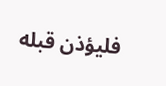فليؤذن قبله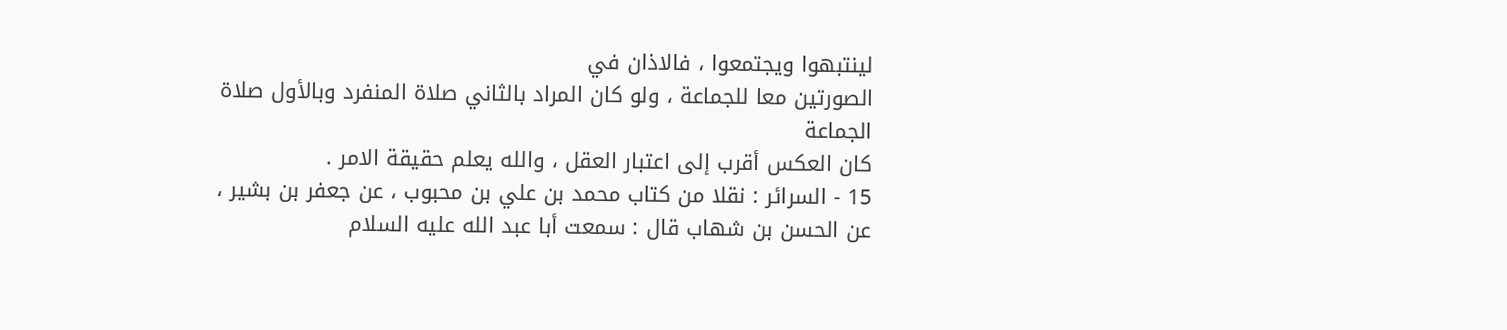لينتبهوا ويجتمعوا ، فالاذان في
الصورتين معا للجماعة ، ولو كان المراد بالثاني صلاة المنفرد وبالأول صلاة الجماعة
كان العكس أقرب إلى اعتبار العقل ، والله يعلم حقيقة الامر .
15 - السرائر : نقلا من كتاب محمد بن علي بن محبوب ، عن جعفر بن بشير ،
عن الحسن بن شهاب قال : سمعت أبا عبد الله عليه السلام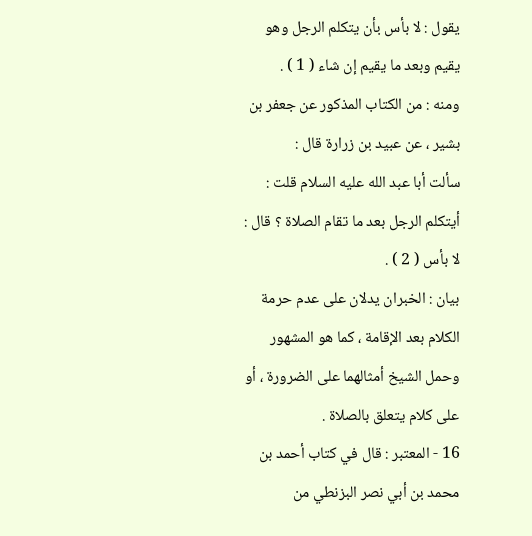يقول : لا بأس بأن يتكلم الرجل وهو
يقيم وبعد ما يقيم إن شاء ( 1 ) .
ومنه : من الكتاب المذكور عن جعفر بن بشير ، عن عبيد بن زرارة قال :
سألت أبا عبد الله عليه السلام قلت : أيتكلم الرجل بعد ما تقام الصلاة ؟ قال : لا بأس ( 2 ) .
بيان : الخبران يدلان على عدم حرمة الكلام بعد الإقامة ، كما هو المشهور
وحمل الشيخ أمثالهما على الضرورة ، أو على كلام يتعلق بالصلاة .
16 - المعتبر : قال في كتاب أحمد بن محمد بن أبي نصر البزنطي من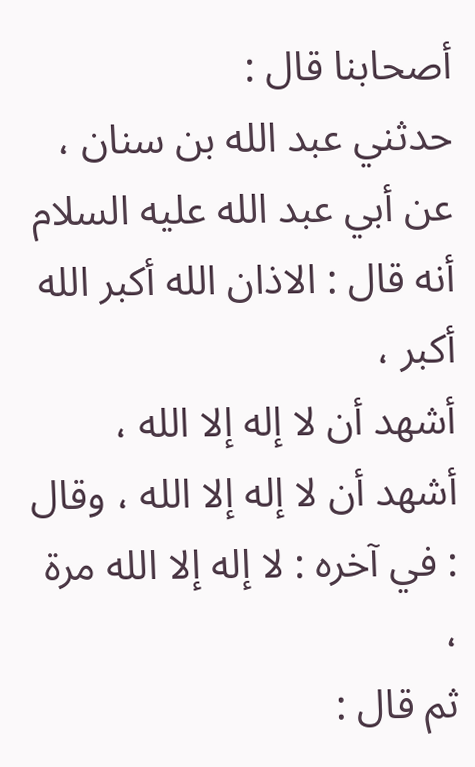أصحابنا قال :
حدثني عبد الله بن سنان ، عن أبي عبد الله عليه السلام أنه قال : الاذان الله أكبر الله أكبر ،
أشهد أن لا إله إلا الله ، أشهد أن لا إله إلا الله ، وقال : في آخره : لا إله إلا الله مرة ،
ثم قال :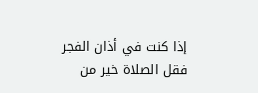إذا كنت في أذان الفجر فقل الصلاة خير من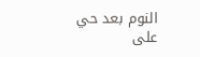النوم بعد حي على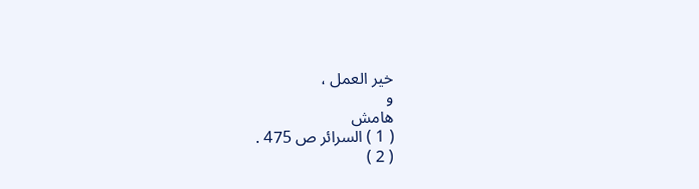خير العمل ،
و
هامش
( 1 ) السرائر ص 475 .
( 2 )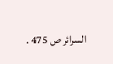السرائر ص 475 .